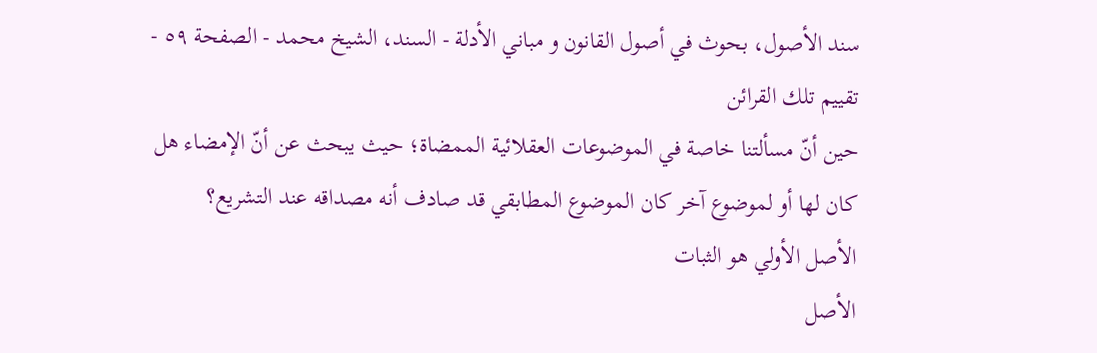سند الأصول، بحوث في أصول القانون و مباني الأدلة - السند، الشيخ محمد - الصفحة ٥٩ - تقييم تلك القرائن
حين أنّ مسألتنا خاصة في الموضوعات العقلائية الممضاة؛ حيث يبحث عن أنّ الإمضاء هل كان لها أو لموضوع آخر كان الموضوع المطابقي قد صادف أنه مصداقه عند التشريع؟
الأصل الأولي هو الثبات
الأصل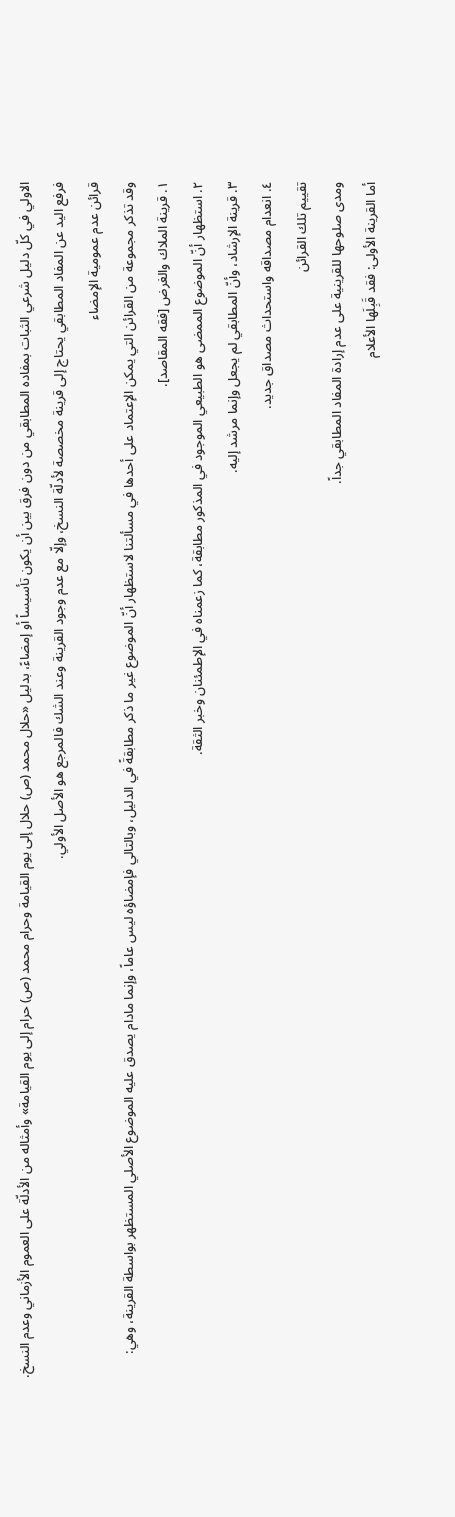الاولي في كلّ دليل شرعي الثبات بمفاده المطابقي من دون فرق بين أن يكون تأسيساً أو إمضاءً، بدليل «حلال محمد (ص) حلال إلى يوم القيامة وحرام محمد (ص) حرام إلى يوم القيامة» وأمثاله من الأدلّة على العموم الأزماني وعدم النسخ.
فرفع اليد عن المفاد المطابقي يحتاج إلى قرينة مخصصة لأدلّة النسخ، وإلّا مع عدم وجود القرينة وعند الشك فالمرجع هو الأصل الأولي.
قرائن عدم عمومية الإمضاء
وقد تذكر مجموعة من القرائن التي يمكن الإعتماد على أحدها في مسألتنا لاستظهار أنّ الموضوع غير ما ذكر مطابقةً في الدليل، وبالتالي فإمضاؤه ليس عاماً، وإنما مادام يصدق عليه الموضوع الأصلي المستظهر بواسطة القرينة، وهي:
١. قرينة الملاك والغرض [فقه المقاصد].
٢. استظهار أنّ الموضوع الممضى هو الطبيعي الموجود في المذكور مطابقة، كما زعمناه في الإطمئنان وخبر الثقة.
٣. قرينة الإرشاد، وأنّ المطابقي لم يجعل وإنما مرشد إليه.
٤. انعدام مصداقه واستحداث مصداق جديد.
تقييم تلك القرائن
ومدى صلوحها للقرينية على عدم إرادة المفاد المطابقي جداً.
أما القرينة الأولى: فقد قَبِلَها الأعلام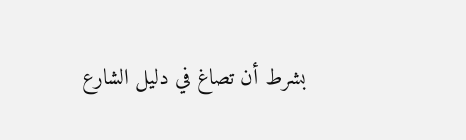بشرط أن تصاغ في دليل الشارع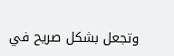وتجعل بشكل صريح في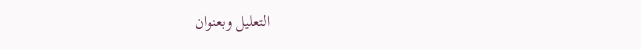التعليل وبعنوان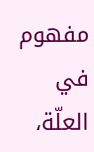مفهوم في العلّة،